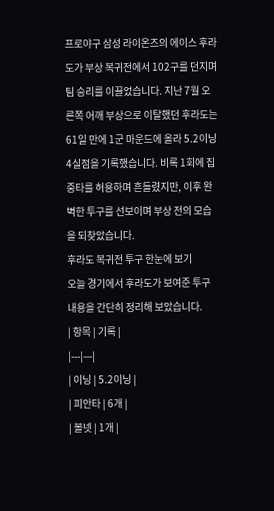프로야구 삼성 라이온즈의 에이스 후라도가 부상 복귀전에서 102구를 던지며 팀 승리를 이끌었습니다. 지난 7월 오른쪽 어깨 부상으로 이탈했던 후라도는 61일 만에 1군 마운드에 올라 5.2이닝 4실점을 기록했습니다. 비록 1회에 집중타를 허용하며 흔들렸지만, 이후 완벽한 투구를 선보이며 부상 전의 모습을 되찾았습니다.
후라도 복귀전 투구 한눈에 보기
오늘 경기에서 후라도가 보여준 투구 내용을 간단히 정리해 보았습니다.
| 항목 | 기록 |
|---|---|
| 이닝 | 5.2이닝 |
| 피안타 | 6개 |
| 볼넷 | 1개 |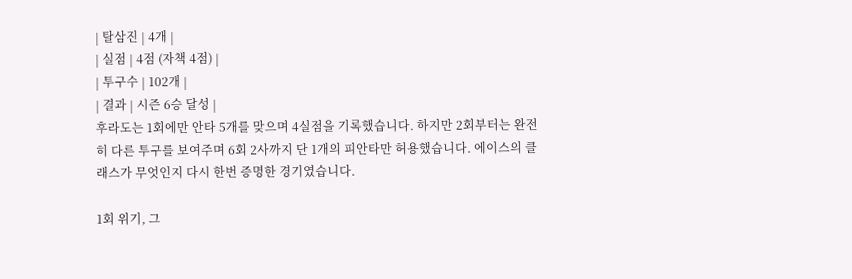| 탈삼진 | 4개 |
| 실점 | 4점 (자책 4점) |
| 투구수 | 102개 |
| 결과 | 시즌 6승 달성 |
후라도는 1회에만 안타 5개를 맞으며 4실점을 기록했습니다. 하지만 2회부터는 완전히 다른 투구를 보여주며 6회 2사까지 단 1개의 피안타만 허용했습니다. 에이스의 클래스가 무엇인지 다시 한번 증명한 경기였습니다.

1회 위기, 그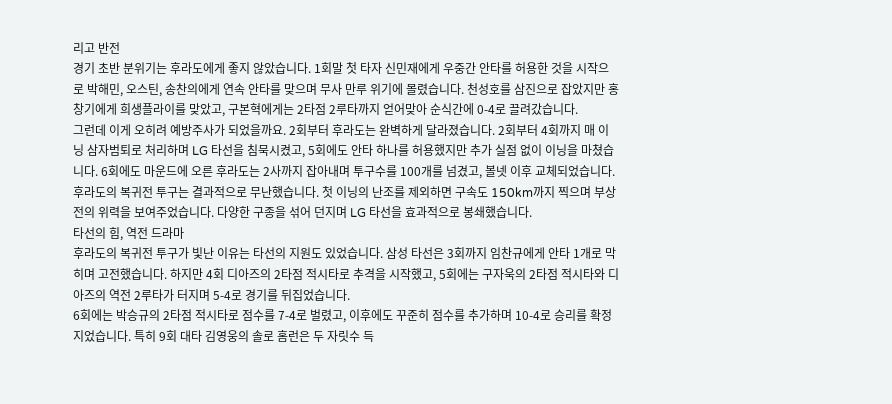리고 반전
경기 초반 분위기는 후라도에게 좋지 않았습니다. 1회말 첫 타자 신민재에게 우중간 안타를 허용한 것을 시작으로 박해민, 오스틴, 송찬의에게 연속 안타를 맞으며 무사 만루 위기에 몰렸습니다. 천성호를 삼진으로 잡았지만 홍창기에게 희생플라이를 맞았고, 구본혁에게는 2타점 2루타까지 얻어맞아 순식간에 0-4로 끌려갔습니다.
그런데 이게 오히려 예방주사가 되었을까요. 2회부터 후라도는 완벽하게 달라졌습니다. 2회부터 4회까지 매 이닝 삼자범퇴로 처리하며 LG 타선을 침묵시켰고, 5회에도 안타 하나를 허용했지만 추가 실점 없이 이닝을 마쳤습니다. 6회에도 마운드에 오른 후라도는 2사까지 잡아내며 투구수를 100개를 넘겼고, 볼넷 이후 교체되었습니다.
후라도의 복귀전 투구는 결과적으로 무난했습니다. 첫 이닝의 난조를 제외하면 구속도 150km까지 찍으며 부상 전의 위력을 보여주었습니다. 다양한 구종을 섞어 던지며 LG 타선을 효과적으로 봉쇄했습니다.
타선의 힘, 역전 드라마
후라도의 복귀전 투구가 빛난 이유는 타선의 지원도 있었습니다. 삼성 타선은 3회까지 임찬규에게 안타 1개로 막히며 고전했습니다. 하지만 4회 디아즈의 2타점 적시타로 추격을 시작했고, 5회에는 구자욱의 2타점 적시타와 디아즈의 역전 2루타가 터지며 5-4로 경기를 뒤집었습니다.
6회에는 박승규의 2타점 적시타로 점수를 7-4로 벌렸고, 이후에도 꾸준히 점수를 추가하며 10-4로 승리를 확정지었습니다. 특히 9회 대타 김영웅의 솔로 홈런은 두 자릿수 득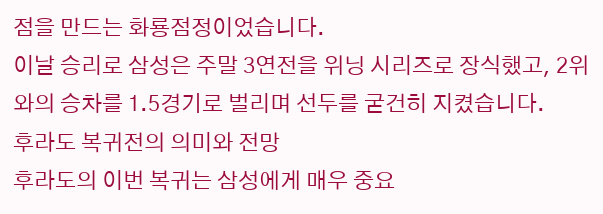점을 만드는 화룡점정이었습니다.
이날 승리로 삼성은 주말 3연전을 위닝 시리즈로 장식했고, 2위와의 승차를 1.5경기로 벌리며 선두를 굳건히 지켰습니다.
후라도 복귀전의 의미와 전망
후라도의 이번 복귀는 삼성에게 매우 중요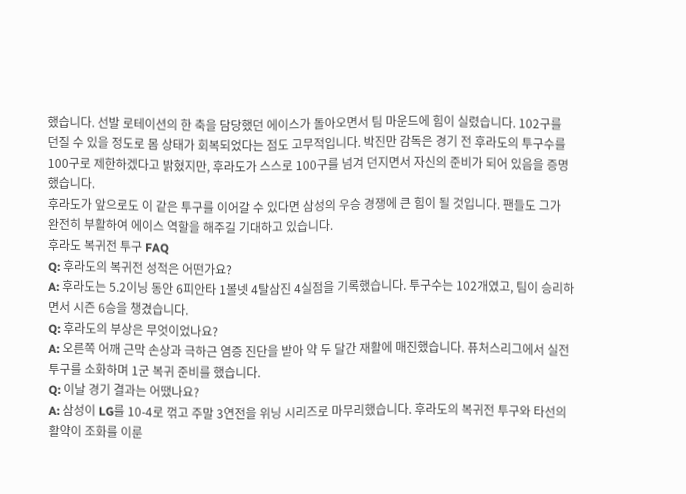했습니다. 선발 로테이션의 한 축을 담당했던 에이스가 돌아오면서 팀 마운드에 힘이 실렸습니다. 102구를 던질 수 있을 정도로 몸 상태가 회복되었다는 점도 고무적입니다. 박진만 감독은 경기 전 후라도의 투구수를 100구로 제한하겠다고 밝혔지만, 후라도가 스스로 100구를 넘겨 던지면서 자신의 준비가 되어 있음을 증명했습니다.
후라도가 앞으로도 이 같은 투구를 이어갈 수 있다면 삼성의 우승 경쟁에 큰 힘이 될 것입니다. 팬들도 그가 완전히 부활하여 에이스 역할을 해주길 기대하고 있습니다.
후라도 복귀전 투구 FAQ
Q: 후라도의 복귀전 성적은 어떤가요?
A: 후라도는 5.2이닝 동안 6피안타 1볼넷 4탈삼진 4실점을 기록했습니다. 투구수는 102개였고, 팀이 승리하면서 시즌 6승을 챙겼습니다.
Q: 후라도의 부상은 무엇이었나요?
A: 오른쪽 어깨 근막 손상과 극하근 염증 진단을 받아 약 두 달간 재활에 매진했습니다. 퓨처스리그에서 실전 투구를 소화하며 1군 복귀 준비를 했습니다.
Q: 이날 경기 결과는 어땠나요?
A: 삼성이 LG를 10-4로 꺾고 주말 3연전을 위닝 시리즈로 마무리했습니다. 후라도의 복귀전 투구와 타선의 활약이 조화를 이룬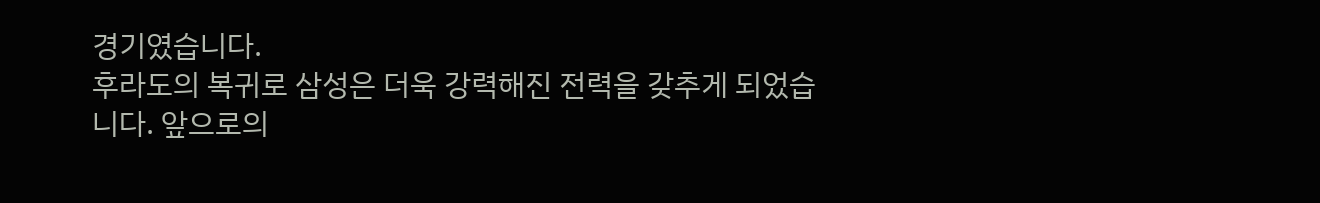경기였습니다.
후라도의 복귀로 삼성은 더욱 강력해진 전력을 갖추게 되었습니다. 앞으로의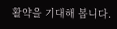활약을 기대해 봅니다.